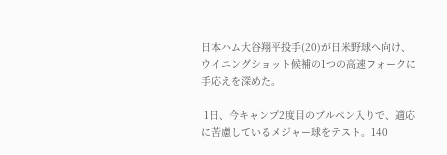日本ハム大谷翔平投手(20)が日米野球へ向け、ウイニングショット候補の1つの高速フォークに手応えを深めた。

 1日、今キャンプ2度目のブルペン入りで、適応に苦慮しているメジャー球をテスト。140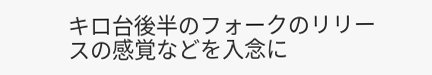キロ台後半のフォークのリリースの感覚などを入念に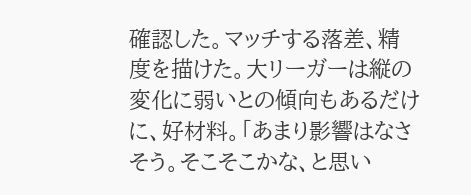確認した。マッチする落差、精度を描けた。大リーガーは縦の変化に弱いとの傾向もあるだけに、好材料。「あまり影響はなさそう。そこそこかな、と思い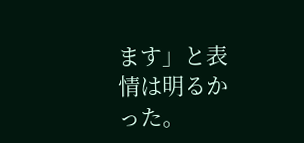ます」と表情は明るかった。